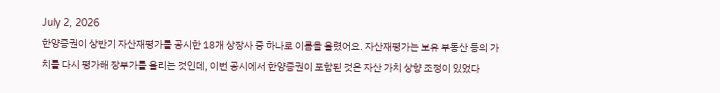July 2, 2026
한양증권이 상반기 자산재평가를 공시한 18개 상장사 중 하나로 이름을 올렸어요. 자산재평가는 보유 부동산 등의 가치를 다시 평가해 장부가를 올리는 것인데, 이번 공시에서 한양증권이 포함된 것은 자산 가치 상향 조정이 있었다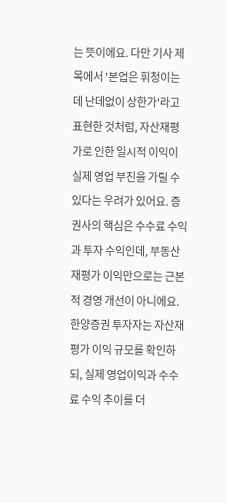는 뜻이에요. 다만 기사 제목에서 '본업은 휘청이는데 난데없이 상한가'라고 표현한 것처럼, 자산재평가로 인한 일시적 이익이 실제 영업 부진을 가릴 수 있다는 우려가 있어요. 증권사의 핵심은 수수료 수익과 투자 수익인데, 부동산 재평가 이익만으로는 근본적 경영 개선이 아니에요. 한양증권 투자자는 자산재평가 이익 규모를 확인하되, 실제 영업이익과 수수료 수익 추이를 더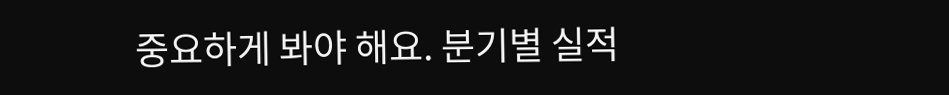중요하게 봐야 해요. 분기별 실적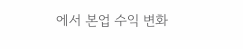에서 본업 수익 변화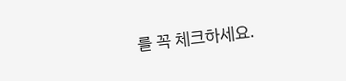를 꼭 체크하세요.